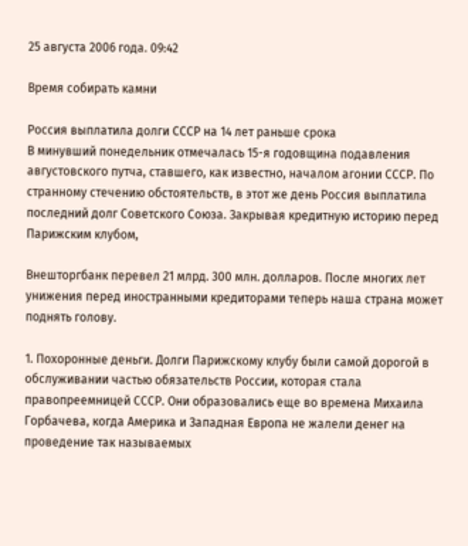25 августа 2006 года. 09:42

Время собирать камни

Россия выплатила долги СССР на 14 лет раньше срока
В минувший понедельник отмечалась 15-я годовщина подавления августовского путча, ставшего, как известно, началом агонии СССР. По странному стечению обстоятельств, в этот же день Россия выплатила последний долг Советского Союза. Закрывая кредитную историю перед Парижским клубом,

Внешторгбанк перевел 21 млрд. 300 млн. долларов. После многих лет унижения перед иностранными кредиторами теперь наша страна может поднять голову.

1. Похоронные деньги. Долги Парижскому клубу были самой дорогой в обслуживании частью обязательств России, которая стала правопреемницей СССР. Они образовались еще во времена Михаила Горбачева, когда Америка и Западная Европа не жалели денег на проведение так называемых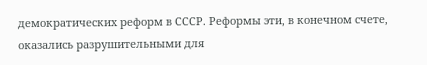демократических реформ в СССР. Реформы эти, в конечном счете, оказались разрушительными для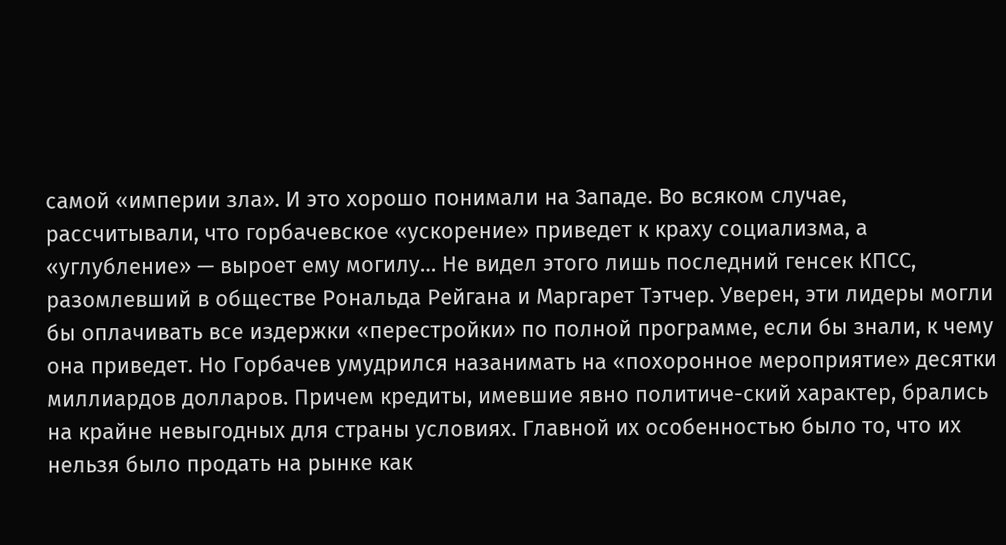самой «империи зла». И это хорошо понимали на Западе. Во всяком случае, рассчитывали, что горбачевское «ускорение» приведет к краху социализма, а «углубление» — выроет ему могилу… Не видел этого лишь последний генсек КПСС, разомлевший в обществе Рональда Рейгана и Маргарет Тэтчер. Уверен, эти лидеры могли бы оплачивать все издержки «перестройки» по полной программе, если бы знали, к чему она приведет. Но Горбачев умудрился назанимать на «похоронное мероприятие» десятки миллиардов долларов. Причем кредиты, имевшие явно политиче-ский характер, брались на крайне невыгодных для страны условиях. Главной их особенностью было то, что их нельзя было продать на рынке как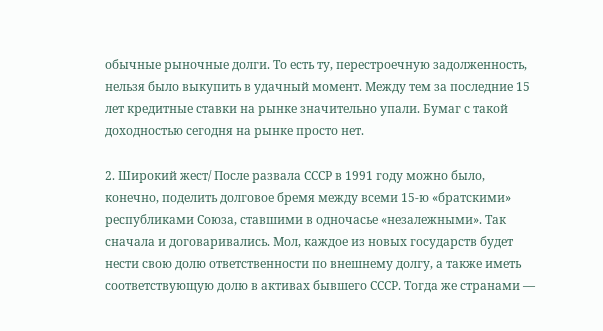обычные рыночные долги. То есть ту, перестроечную задолженность, нельзя было выкупить в удачный момент. Между тем за последние 15 лет кредитные ставки на рынке значительно упали. Бумаг с такой доходностью сегодня на рынке просто нет.

2. Широкий жест/ После развала СССР в 1991 году можно было, конечно, поделить долговое бремя между всеми 15-ю «братскими» республиками Союза, ставшими в одночасье «незалежными». Так сначала и договаривались. Мол, каждое из новых государств будет нести свою долю ответственности по внешнему долгу, а также иметь соответствующую долю в активах бывшего СССР. Тогда же странами —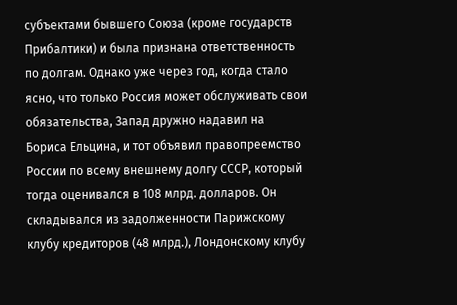субъектами бывшего Союза (кроме государств Прибалтики) и была признана ответственность по долгам. Однако уже через год, когда стало ясно, что только Россия может обслуживать свои обязательства, Запад дружно надавил на Бориса Ельцина, и тот объявил правопреемство России по всему внешнему долгу СССР, который тогда оценивался в 108 млрд. долларов. Он складывался из задолженности Парижскому клубу кредиторов (48 млрд.), Лондонскому клубу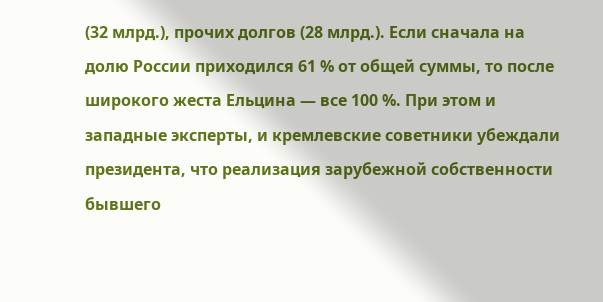(32 млрд.), прочих долгов (28 млрд.). Если сначала на долю России приходился 61 % от общей суммы, то после широкого жеста Ельцина — все 100 %. При этом и западные эксперты, и кремлевские советники убеждали президента, что реализация зарубежной собственности бывшего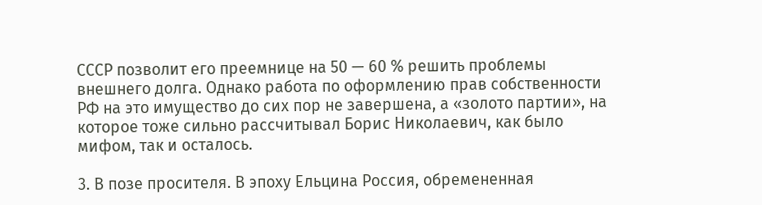СССР позволит его преемнице на 50 — 60 % решить проблемы внешнего долга. Однако работа по оформлению прав собственности РФ на это имущество до сих пор не завершена, а «золото партии», на которое тоже сильно рассчитывал Борис Николаевич, как было мифом, так и осталось.

3. В позе просителя. В эпоху Ельцина Россия, обремененная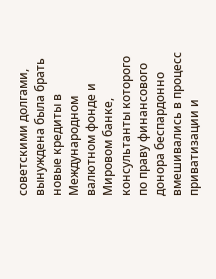советскими долгами, вынуждена была брать новые кредиты в Международном валютном фонде и Мировом банке, консультанты которого по праву финансового донора беспардонно вмешивались в процесс приватизации и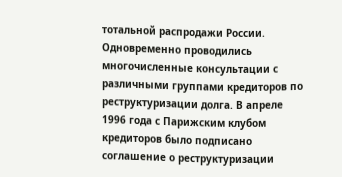тотальной распродажи России. Одновременно проводились многочисленные консультации с различными группами кредиторов по реструктуризации долга. В апреле 1996 года с Парижским клубом кредиторов было подписано соглашение о реструктуризации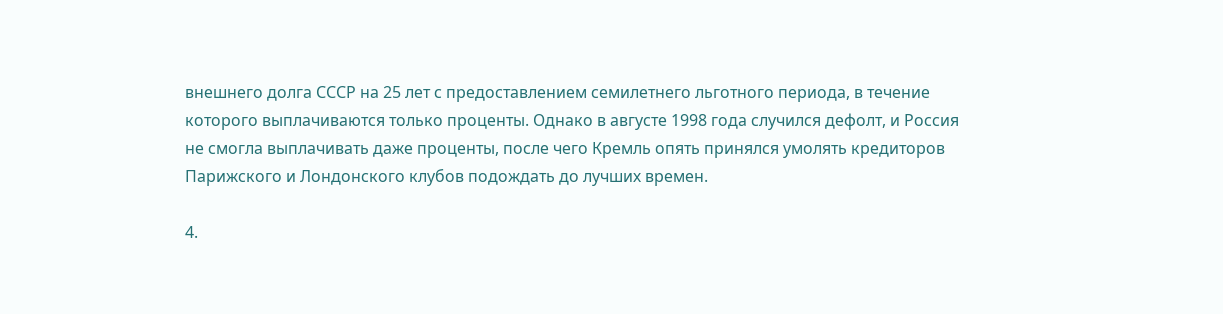внешнего долга СССР на 25 лет с предоставлением семилетнего льготного периода, в течение которого выплачиваются только проценты. Однако в августе 1998 года случился дефолт, и Россия не смогла выплачивать даже проценты, после чего Кремль опять принялся умолять кредиторов Парижского и Лондонского клубов подождать до лучших времен.

4.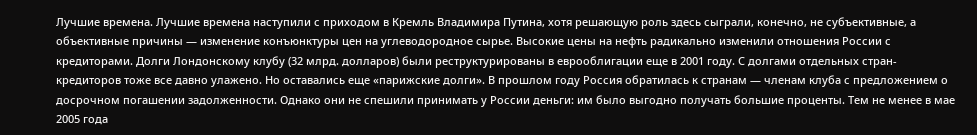Лучшие времена. Лучшие времена наступили с приходом в Кремль Владимира Путина, хотя решающую роль здесь сыграли, конечно, не субъективные, а объективные причины — изменение конъюнктуры цен на углеводородное сырье. Высокие цены на нефть радикально изменили отношения России с кредиторами. Долги Лондонскому клубу (32 млрд. долларов) были реструктурированы в еврооблигации еще в 2001 году. С долгами отдельных стран-кредиторов тоже все давно улажено. Но оставались еще «парижские долги». В прошлом году Россия обратилась к странам — членам клуба с предложением о досрочном погашении задолженности. Однако они не спешили принимать у России деньги: им было выгодно получать большие проценты. Тем не менее в мае 2005 года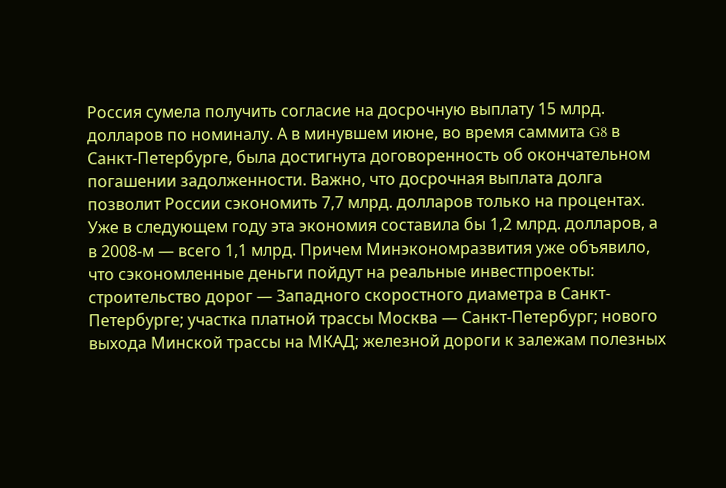Россия сумела получить согласие на досрочную выплату 15 млрд. долларов по номиналу. А в минувшем июне, во время саммита G8 в Санкт-Петербурге, была достигнута договоренность об окончательном погашении задолженности. Важно, что досрочная выплата долга позволит России сэкономить 7,7 млрд. долларов только на процентах. Уже в следующем году эта экономия составила бы 1,2 млрд. долларов, а в 2008-м — всего 1,1 млрд. Причем Минэкономразвития уже объявило, что сэкономленные деньги пойдут на реальные инвестпроекты: строительство дорог — Западного скоростного диаметра в Санкт-Петербурге; участка платной трассы Москва — Санкт-Петербург; нового выхода Минской трассы на МКАД; железной дороги к залежам полезных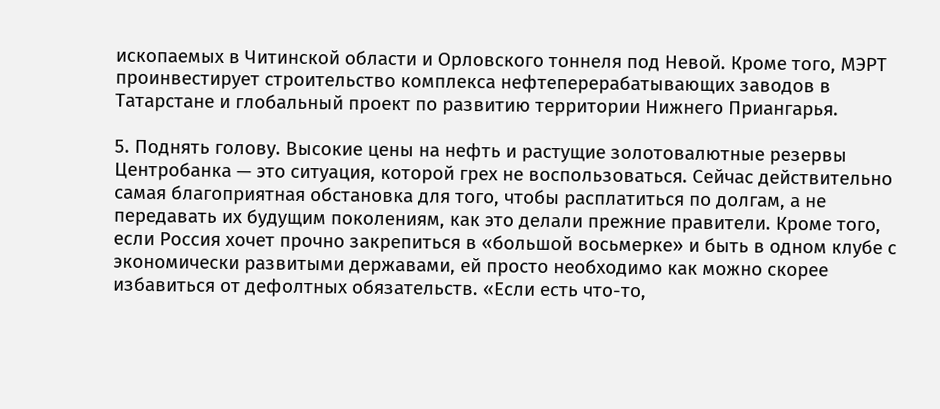ископаемых в Читинской области и Орловского тоннеля под Невой. Кроме того, МЭРТ проинвестирует строительство комплекса нефтеперерабатывающих заводов в Татарстане и глобальный проект по развитию территории Нижнего Приангарья.

5. Поднять голову. Высокие цены на нефть и растущие золотовалютные резервы Центробанка — это ситуация, которой грех не воспользоваться. Сейчас действительно самая благоприятная обстановка для того, чтобы расплатиться по долгам, а не передавать их будущим поколениям, как это делали прежние правители. Кроме того, если Россия хочет прочно закрепиться в «большой восьмерке» и быть в одном клубе с экономически развитыми державами, ей просто необходимо как можно скорее избавиться от дефолтных обязательств. «Если есть что-то,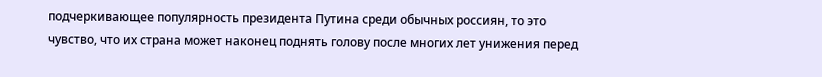подчеркивающее популярность президента Путина среди обычных россиян, то это чувство, что их страна может наконец поднять голову после многих лет унижения перед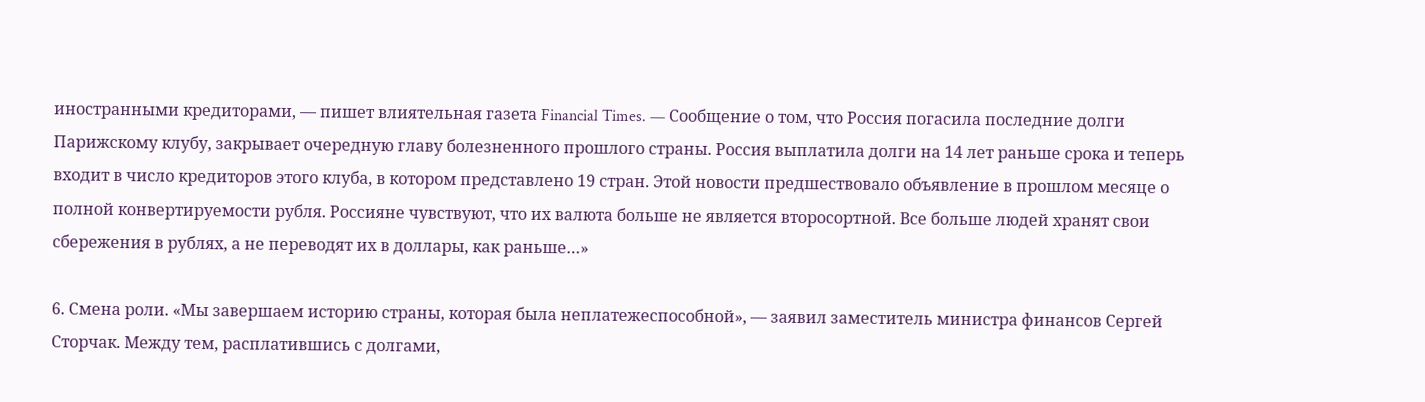иностранными кредиторами, — пишет влиятельная газета Financial Times. — Сообщение о том, что Россия погасила последние долги Парижскому клубу, закрывает очередную главу болезненного прошлого страны. Россия выплатила долги на 14 лет раньше срока и теперь входит в число кредиторов этого клуба, в котором представлено 19 стран. Этой новости предшествовало объявление в прошлом месяце о полной конвертируемости рубля. Россияне чувствуют, что их валюта больше не является второсортной. Все больше людей хранят свои сбережения в рублях, а не переводят их в доллары, как раньше…»

6. Смена роли. «Мы завершаем историю страны, которая была неплатежеспособной», — заявил заместитель министра финансов Сергей Сторчак. Между тем, расплатившись с долгами,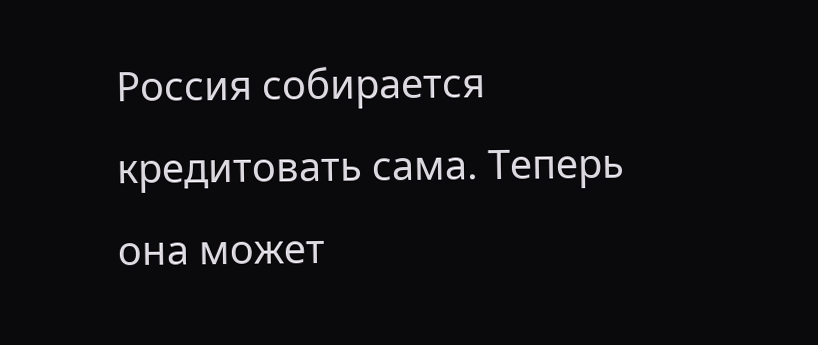Россия собирается кредитовать сама. Теперь она может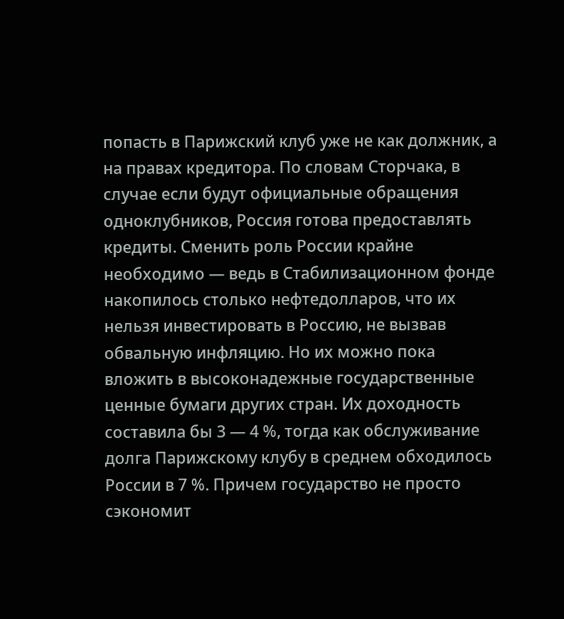попасть в Парижский клуб уже не как должник, а на правах кредитора. По словам Сторчака, в случае если будут официальные обращения одноклубников, Россия готова предоставлять кредиты. Сменить роль России крайне необходимо — ведь в Стабилизационном фонде накопилось столько нефтедолларов, что их нельзя инвестировать в Россию, не вызвав обвальную инфляцию. Но их можно пока вложить в высоконадежные государственные ценные бумаги других стран. Их доходность составила бы 3 — 4 %, тогда как обслуживание долга Парижскому клубу в среднем обходилось России в 7 %. Причем государство не просто сэкономит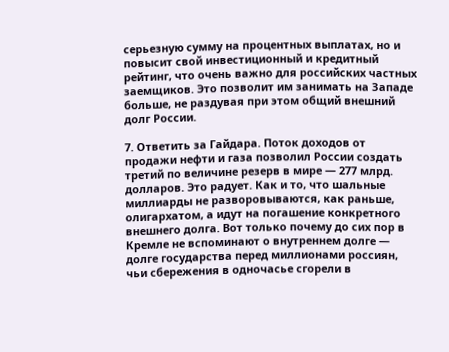серьезную сумму на процентных выплатах, но и повысит свой инвестиционный и кредитный рейтинг, что очень важно для российских частных заемщиков. Это позволит им занимать на Западе больше, не раздувая при этом общий внешний долг России.

7. Ответить за Гайдара. Поток доходов от продажи нефти и газа позволил России создать третий по величине резерв в мире — 277 млрд. долларов. Это радует. Как и то, что шальные миллиарды не разворовываются, как раньше, олигархатом, а идут на погашение конкретного внешнего долга. Вот только почему до сих пор в Кремле не вспоминают о внутреннем долге — долге государства перед миллионами россиян, чьи сбережения в одночасье сгорели в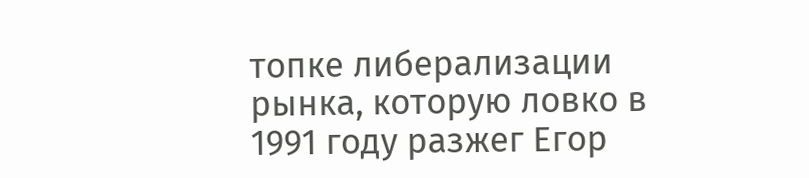топке либерализации рынка, которую ловко в 1991 году разжег Егор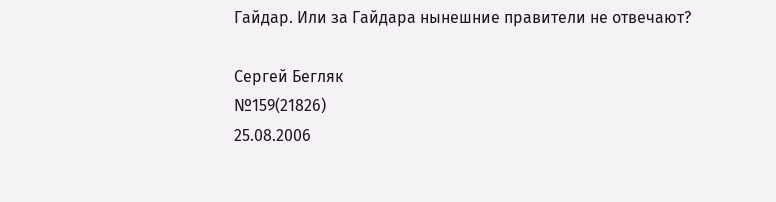Гайдар. Или за Гайдара нынешние правители не отвечают?

Сергей Бегляк
№159(21826)
25.08.2006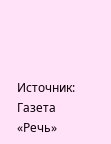Источник: Газета «Речь»